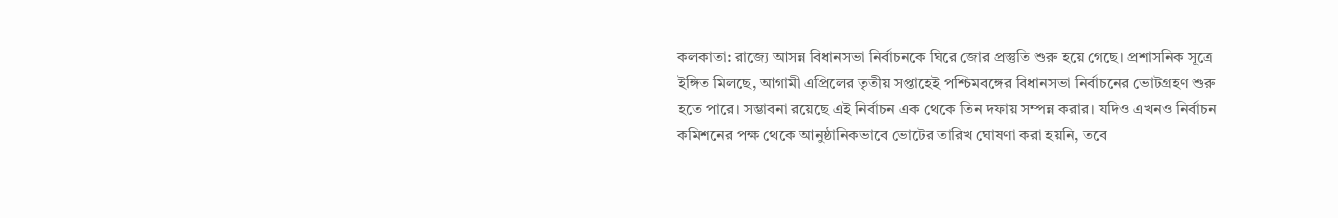কলকাতা: রাজ্যে আসন্ন বিধানসভা নির্বাচনকে ঘিরে জোর প্রস্তুতি শুরু হয়ে গেছে। প্রশাসনিক সূত্রে ইঙ্গিত মিলছে, আগামী এপ্রিলের তৃতীয় সপ্তাহেই পশ্চিমবঙ্গের বিধানসভা নির্বাচনের ভোটগ্রহণ শুরু হতে পারে। সম্ভাবনা রয়েছে এই নির্বাচন এক থেকে তিন দফায় সম্পন্ন করার। যদিও এখনও নির্বাচন কমিশনের পক্ষ থেকে আনুষ্ঠানিকভাবে ভোটের তারিখ ঘোষণা করা হয়নি, তবে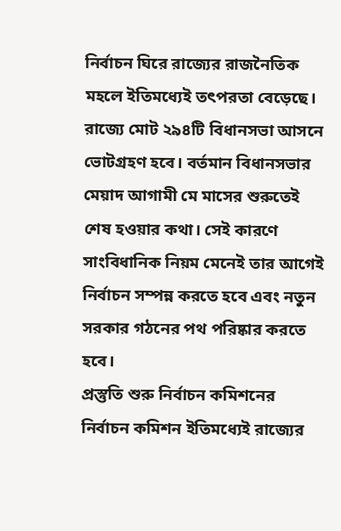নির্বাচন ঘিরে রাজ্যের রাজনৈতিক মহলে ইতিমধ্যেই তৎপরতা বেড়েছে।
রাজ্যে মোট ২৯৪টি বিধানসভা আসনে ভোটগ্রহণ হবে। বর্তমান বিধানসভার মেয়াদ আগামী মে মাসের শুরুতেই শেষ হওয়ার কথা। সেই কারণে সাংবিধানিক নিয়ম মেনেই তার আগেই নির্বাচন সম্পন্ন করতে হবে এবং নতুন সরকার গঠনের পথ পরিষ্কার করতে হবে।
প্রস্তুতি শুরু নির্বাচন কমিশনের
নির্বাচন কমিশন ইতিমধ্যেই রাজ্যের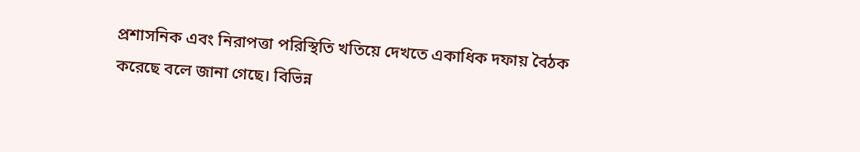প্রশাসনিক এবং নিরাপত্তা পরিস্থিতি খতিয়ে দেখতে একাধিক দফায় বৈঠক করেছে বলে জানা গেছে। বিভিন্ন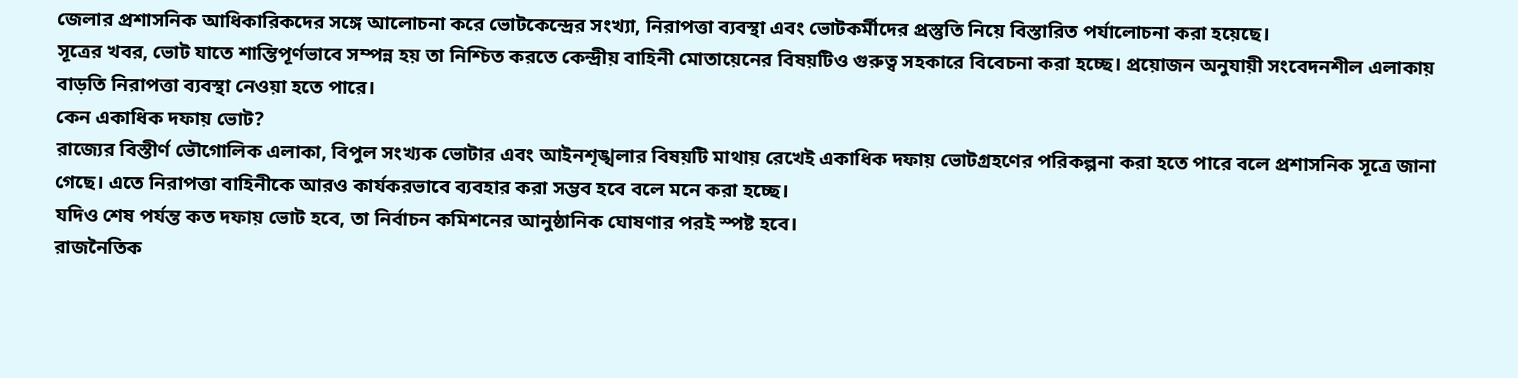জেলার প্রশাসনিক আধিকারিকদের সঙ্গে আলোচনা করে ভোটকেন্দ্রের সংখ্যা, নিরাপত্তা ব্যবস্থা এবং ভোটকর্মীদের প্রস্তুতি নিয়ে বিস্তারিত পর্যালোচনা করা হয়েছে।
সূত্রের খবর, ভোট যাতে শান্তিপূর্ণভাবে সম্পন্ন হয় তা নিশ্চিত করতে কেন্দ্রীয় বাহিনী মোতায়েনের বিষয়টিও গুরুত্ব সহকারে বিবেচনা করা হচ্ছে। প্রয়োজন অনুযায়ী সংবেদনশীল এলাকায় বাড়তি নিরাপত্তা ব্যবস্থা নেওয়া হতে পারে।
কেন একাধিক দফায় ভোট?
রাজ্যের বিস্তীর্ণ ভৌগোলিক এলাকা, বিপুল সংখ্যক ভোটার এবং আইনশৃঙ্খলার বিষয়টি মাথায় রেখেই একাধিক দফায় ভোটগ্রহণের পরিকল্পনা করা হতে পারে বলে প্রশাসনিক সূত্রে জানা গেছে। এতে নিরাপত্তা বাহিনীকে আরও কার্যকরভাবে ব্যবহার করা সম্ভব হবে বলে মনে করা হচ্ছে।
যদিও শেষ পর্যন্ত কত দফায় ভোট হবে, তা নির্বাচন কমিশনের আনুষ্ঠানিক ঘোষণার পরই স্পষ্ট হবে।
রাজনৈতিক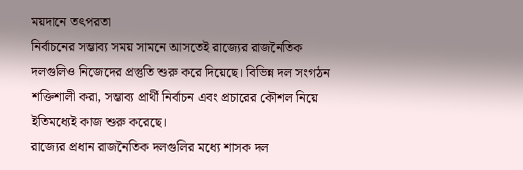ময়দানে তৎপরতা
নির্বাচনের সম্ভাব্য সময় সামনে আসতেই রাজ্যের রাজনৈতিক দলগুলিও নিজেদের প্রস্তুতি শুরু করে দিয়েছে। বিভিন্ন দল সংগঠন শক্তিশালী করা, সম্ভাব্য প্রার্থী নির্বাচন এবং প্রচারের কৌশল নিয়ে ইতিমধ্যেই কাজ শুরু করেছে।
রাজ্যের প্রধান রাজনৈতিক দলগুলির মধ্যে শাসক দল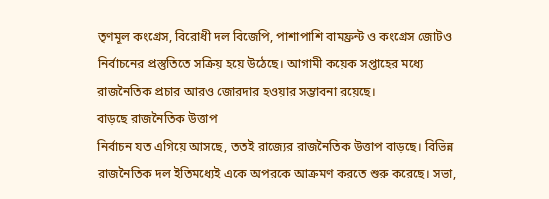তৃণমূল কংগ্রেস, বিরোধী দল বিজেপি, পাশাপাশি বামফ্রন্ট ও কংগ্রেস জোটও নির্বাচনের প্রস্তুতিতে সক্রিয় হয়ে উঠেছে। আগামী কয়েক সপ্তাহের মধ্যে রাজনৈতিক প্রচার আরও জোরদার হওয়ার সম্ভাবনা রয়েছে।
বাড়ছে রাজনৈতিক উত্তাপ
নির্বাচন যত এগিয়ে আসছে, ততই রাজ্যের রাজনৈতিক উত্তাপ বাড়ছে। বিভিন্ন রাজনৈতিক দল ইতিমধ্যেই একে অপরকে আক্রমণ করতে শুরু করেছে। সভা,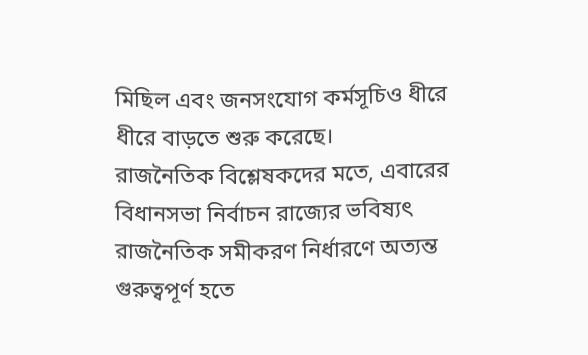মিছিল এবং জনসংযোগ কর্মসূচিও ধীরে ধীরে বাড়তে শুরু করেছে।
রাজনৈতিক বিশ্লেষকদের মতে, এবারের বিধানসভা নির্বাচন রাজ্যের ভবিষ্যৎ রাজনৈতিক সমীকরণ নির্ধারণে অত্যন্ত গুরুত্বপূর্ণ হতে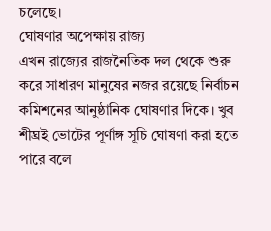চলেছে।
ঘোষণার অপেক্ষায় রাজ্য
এখন রাজ্যের রাজনৈতিক দল থেকে শুরু করে সাধারণ মানুষের নজর রয়েছে নির্বাচন কমিশনের আনুষ্ঠানিক ঘোষণার দিকে। খুব শীঘ্রই ভোটের পূর্ণাঙ্গ সূচি ঘোষণা করা হতে পারে বলে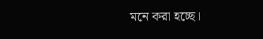মনে করা হচ্ছে।